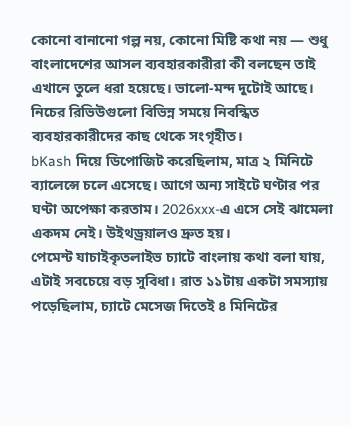কোনো বানানো গল্প নয়, কোনো মিষ্টি কথা নয় — শুধু বাংলাদেশের আসল ব্যবহারকারীরা কী বলছেন তাই এখানে তুলে ধরা হয়েছে। ভালো-মন্দ দুটোই আছে।
নিচের রিভিউগুলো বিভিন্ন সময়ে নিবন্ধিত ব্যবহারকারীদের কাছ থেকে সংগৃহীত।
bKash দিয়ে ডিপোজিট করেছিলাম, মাত্র ২ মিনিটে ব্যালেন্সে চলে এসেছে। আগে অন্য সাইটে ঘণ্টার পর ঘণ্টা অপেক্ষা করতাম। 2026xxx-এ এসে সেই ঝামেলা একদম নেই। উইথড্রয়ালও দ্রুত হয়।
পেমেন্ট যাচাইকৃতলাইভ চ্যাটে বাংলায় কথা বলা যায়, এটাই সবচেয়ে বড় সুবিধা। রাত ১১টায় একটা সমস্যায় পড়েছিলাম, চ্যাটে মেসেজ দিতেই ৪ মিনিটের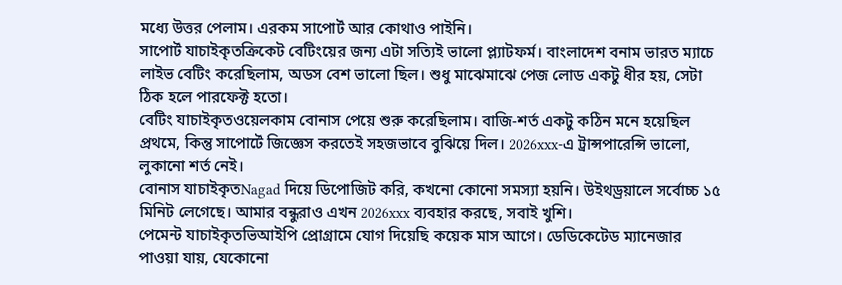মধ্যে উত্তর পেলাম। এরকম সাপোর্ট আর কোথাও পাইনি।
সাপোর্ট যাচাইকৃতক্রিকেট বেটিংয়ের জন্য এটা সত্যিই ভালো প্ল্যাটফর্ম। বাংলাদেশ বনাম ভারত ম্যাচে লাইভ বেটিং করেছিলাম, অডস বেশ ভালো ছিল। শুধু মাঝেমাঝে পেজ লোড একটু ধীর হয়, সেটা ঠিক হলে পারফেক্ট হতো।
বেটিং যাচাইকৃতওয়েলকাম বোনাস পেয়ে শুরু করেছিলাম। বাজি-শর্ত একটু কঠিন মনে হয়েছিল প্রথমে, কিন্তু সাপোর্টে জিজ্ঞেস করতেই সহজভাবে বুঝিয়ে দিল। 2026xxx-এ ট্রান্সপারেন্সি ভালো, লুকানো শর্ত নেই।
বোনাস যাচাইকৃতNagad দিয়ে ডিপোজিট করি, কখনো কোনো সমস্যা হয়নি। উইথড্রয়ালে সর্বোচ্চ ১৫ মিনিট লেগেছে। আমার বন্ধুরাও এখন 2026xxx ব্যবহার করছে, সবাই খুশি।
পেমেন্ট যাচাইকৃতভিআইপি প্রোগ্রামে যোগ দিয়েছি কয়েক মাস আগে। ডেডিকেটেড ম্যানেজার পাওয়া যায়, যেকোনো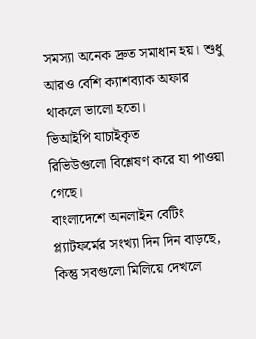সমস্যা অনেক দ্রুত সমাধান হয়। শুধু আরও বেশি ক্যাশব্যাক অফার থাকলে ভালো হতো।
ভিআইপি যাচাইকৃত
রিভিউগুলো বিশ্লেষণ করে যা পাওয়া গেছে।
বাংলাদেশে অনলাইন বেটিং প্ল্যাটফর্মের সংখ্যা দিন দিন বাড়ছে, কিন্তু সবগুলো মিলিয়ে দেখলে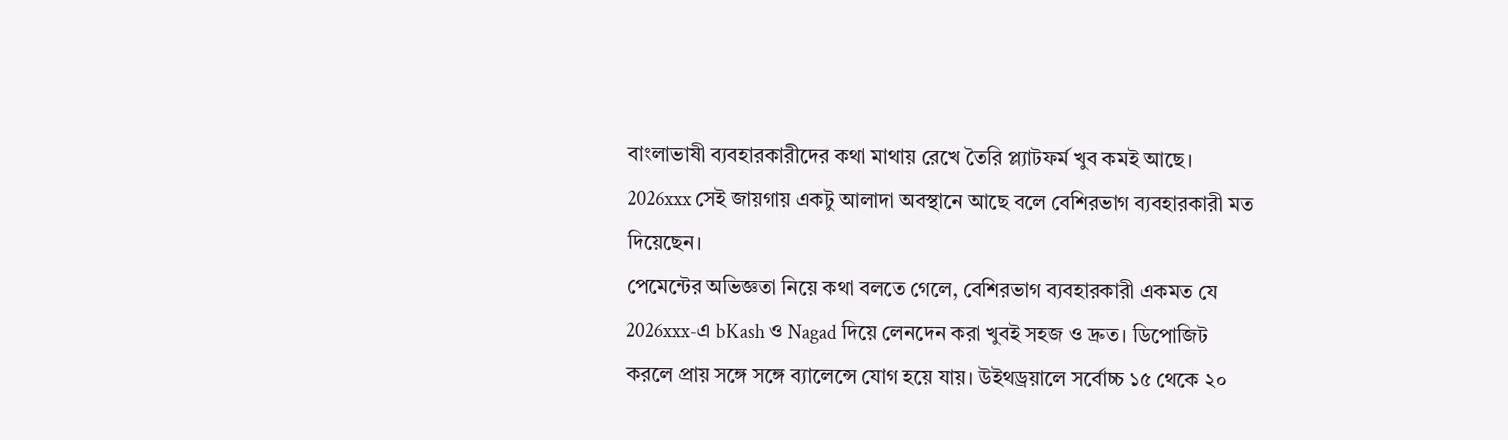বাংলাভাষী ব্যবহারকারীদের কথা মাথায় রেখে তৈরি প্ল্যাটফর্ম খুব কমই আছে। 2026xxx সেই জায়গায় একটু আলাদা অবস্থানে আছে বলে বেশিরভাগ ব্যবহারকারী মত দিয়েছেন।
পেমেন্টের অভিজ্ঞতা নিয়ে কথা বলতে গেলে, বেশিরভাগ ব্যবহারকারী একমত যে 2026xxx-এ bKash ও Nagad দিয়ে লেনদেন করা খুবই সহজ ও দ্রুত। ডিপোজিট করলে প্রায় সঙ্গে সঙ্গে ব্যালেন্সে যোগ হয়ে যায়। উইথড্রয়ালে সর্বোচ্চ ১৫ থেকে ২০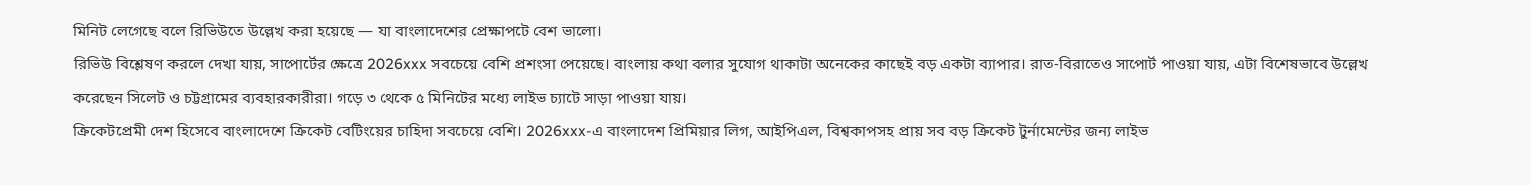মিনিট লেগেছে বলে রিভিউতে উল্লেখ করা হয়েছে — যা বাংলাদেশের প্রেক্ষাপটে বেশ ভালো।
রিভিউ বিশ্লেষণ করলে দেখা যায়, সাপোর্টের ক্ষেত্রে 2026xxx সবচেয়ে বেশি প্রশংসা পেয়েছে। বাংলায় কথা বলার সুযোগ থাকাটা অনেকের কাছেই বড় একটা ব্যাপার। রাত-বিরাতেও সাপোর্ট পাওয়া যায়, এটা বিশেষভাবে উল্লেখ করেছেন সিলেট ও চট্টগ্রামের ব্যবহারকারীরা। গড়ে ৩ থেকে ৫ মিনিটের মধ্যে লাইভ চ্যাটে সাড়া পাওয়া যায়।
ক্রিকেটপ্রেমী দেশ হিসেবে বাংলাদেশে ক্রিকেট বেটিংয়ের চাহিদা সবচেয়ে বেশি। 2026xxx-এ বাংলাদেশ প্রিমিয়ার লিগ, আইপিএল, বিশ্বকাপসহ প্রায় সব বড় ক্রিকেট টুর্নামেন্টের জন্য লাইভ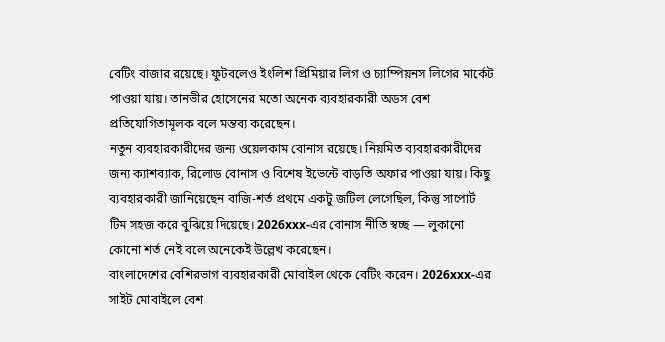বেটিং বাজার রয়েছে। ফুটবলেও ইংলিশ প্রিমিয়ার লিগ ও চ্যাম্পিয়নস লিগের মার্কেট পাওয়া যায়। তানভীর হোসেনের মতো অনেক ব্যবহারকারী অডস বেশ প্রতিযোগিতামূলক বলে মন্তব্য করেছেন।
নতুন ব্যবহারকারীদের জন্য ওয়েলকাম বোনাস রয়েছে। নিয়মিত ব্যবহারকারীদের জন্য ক্যাশব্যাক, রিলোড বোনাস ও বিশেষ ইভেন্টে বাড়তি অফার পাওয়া যায়। কিছু ব্যবহারকারী জানিয়েছেন বাজি-শর্ত প্রথমে একটু জটিল লেগেছিল, কিন্তু সাপোর্ট টিম সহজ করে বুঝিয়ে দিয়েছে। 2026xxx-এর বোনাস নীতি স্বচ্ছ — লুকানো কোনো শর্ত নেই বলে অনেকেই উল্লেখ করেছেন।
বাংলাদেশের বেশিরভাগ ব্যবহারকারী মোবাইল থেকে বেটিং করেন। 2026xxx-এর সাইট মোবাইলে বেশ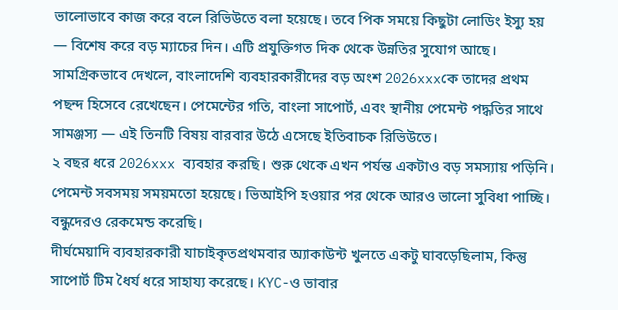ভালোভাবে কাজ করে বলে রিভিউতে বলা হয়েছে। তবে পিক সময়ে কিছুটা লোডিং ইস্যু হয় — বিশেষ করে বড় ম্যাচের দিন। এটি প্রযুক্তিগত দিক থেকে উন্নতির সুযোগ আছে।
সামগ্রিকভাবে দেখলে, বাংলাদেশি ব্যবহারকারীদের বড় অংশ 2026xxxকে তাদের প্রথম পছন্দ হিসেবে রেখেছেন। পেমেন্টের গতি, বাংলা সাপোর্ট, এবং স্থানীয় পেমেন্ট পদ্ধতির সাথে সামঞ্জস্য — এই তিনটি বিষয় বারবার উঠে এসেছে ইতিবাচক রিভিউতে।
২ বছর ধরে 2026xxx ব্যবহার করছি। শুরু থেকে এখন পর্যন্ত একটাও বড় সমস্যায় পড়িনি। পেমেন্ট সবসময় সময়মতো হয়েছে। ভিআইপি হওয়ার পর থেকে আরও ভালো সুবিধা পাচ্ছি। বন্ধুদেরও রেকমেন্ড করেছি।
দীর্ঘমেয়াদি ব্যবহারকারী যাচাইকৃতপ্রথমবার অ্যাকাউন্ট খুলতে একটু ঘাবড়েছিলাম, কিন্তু সাপোর্ট টিম ধৈর্য ধরে সাহায্য করেছে। KYC-ও ভাবার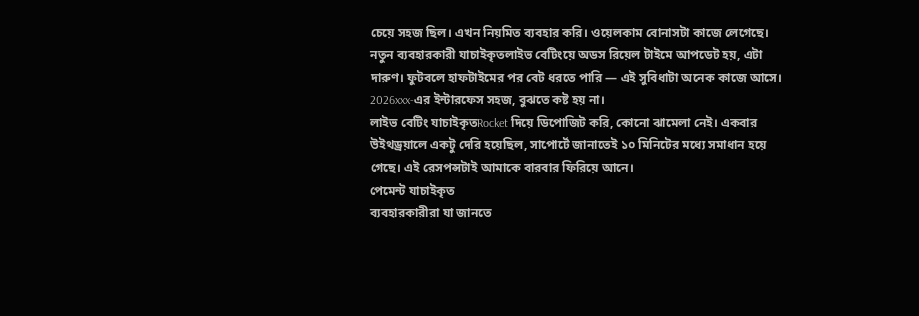চেয়ে সহজ ছিল। এখন নিয়মিত ব্যবহার করি। ওয়েলকাম বোনাসটা কাজে লেগেছে।
নতুন ব্যবহারকারী যাচাইকৃতলাইভ বেটিংয়ে অডস রিয়েল টাইমে আপডেট হয়, এটা দারুণ। ফুটবলে হাফটাইমের পর বেট ধরতে পারি — এই সুবিধাটা অনেক কাজে আসে। 2026xxx-এর ইন্টারফেস সহজ, বুঝতে কষ্ট হয় না।
লাইভ বেটিং যাচাইকৃতRocket দিয়ে ডিপোজিট করি, কোনো ঝামেলা নেই। একবার উইথড্রয়ালে একটু দেরি হয়েছিল, সাপোর্টে জানাতেই ১০ মিনিটের মধ্যে সমাধান হয়ে গেছে। এই রেসপন্সটাই আমাকে বারবার ফিরিয়ে আনে।
পেমেন্ট যাচাইকৃত
ব্যবহারকারীরা যা জানতে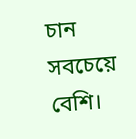চান সবচেয়ে বেশি।